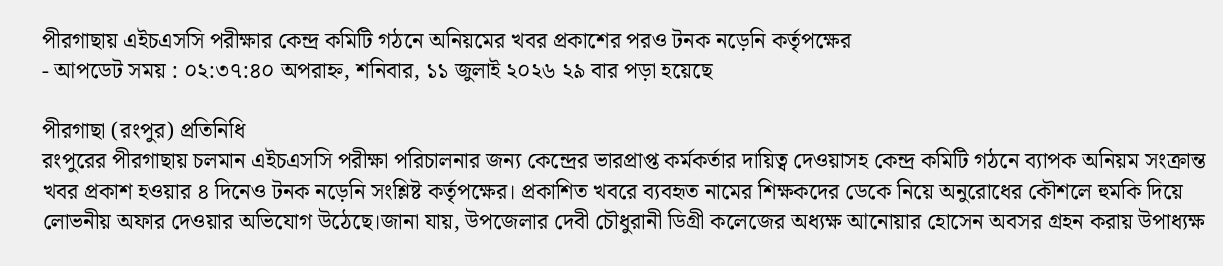পীরগাছায় এইচএসসি পরীক্ষার কেন্দ্র কমিটি গঠনে অনিয়মের খবর প্রকাশের পরও টনক নড়েনি কর্তৃপক্ষের
- আপডেট সময় : ০২:৩৭:৪০ অপরাহ্ন, শনিবার, ১১ জুলাই ২০২৬ ২৯ বার পড়া হয়েছে

পীরগাছা (রংপুর) প্রতিনিধি
রংপুরের পীরগাছায় চলমান এইচএসসি পরীক্ষা পরিচালনার জন্য কেন্দ্রের ভারপ্রাপ্ত কর্মকর্তার দায়িত্ব দেওয়াসহ কেন্দ্র কমিটি গঠনে ব্যাপক অনিয়ম সংক্রান্ত খবর প্রকাশ হওয়ার ৪ দিনেও টনক নড়েনি সংশ্লিষ্ট কর্তৃপক্ষের। প্রকাশিত খবরে ব্যবহৃত নামের শিক্ষকদের ডেকে নিয়ে অনুরোধের কৌশলে হুমকি দিয়ে লোভনীয় অফার দেওয়ার অভিযোগ উঠেছে।জানা যায়, উপজেলার দেবী চৌধুরানী ডিগ্রী কলেজের অধ্যক্ষ আনোয়ার হোসেন অবসর গ্রহন করায় উপাধ্যক্ষ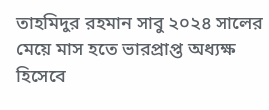তাহমিদুর রহমান সাবু ২০২৪ সালের মেয়ে মাস হতে ভারপ্রাপ্ত অধ্যক্ষ হিসেবে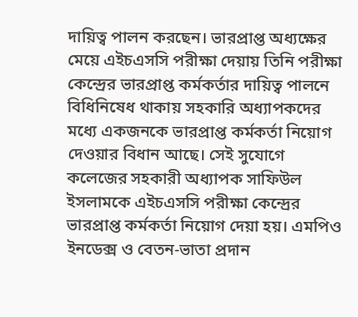দায়িত্ব পালন করছেন। ভারপ্রাপ্ত অধ্যক্ষের মেয়ে এইচএসসি পরীক্ষা দেয়ায় তিনি পরীক্ষা কেন্দ্রের ভারপ্রাপ্ত কর্মকর্তার দায়িত্ব পালনে বিধিনিষেধ থাকায় সহকারি অধ্যাপকদের মধ্যে একজনকে ভারপ্রাপ্ত কর্মকর্তা নিয়োগ দেওয়ার বিধান আছে। সেই সুযোগে কলেজের সহকারী অধ্যাপক সাফিউল ইসলামকে এইচএসসি পরীক্ষা কেন্দ্রের ভারপ্রাপ্ত কর্মকর্তা নিয়োগ দেয়া হয়। এমপিও ইনডেক্স ও বেতন-ভাতা প্রদান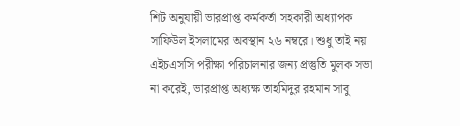শিট অনুযায়ী ভারপ্রাপ্ত কর্মকর্তা সহকারী অধ্যাপক সাফিউল ইসলামের অবস্থান ২৬ নম্বরে। শুধু তাই নয় এইচএসসি পরীক্ষা পরিচালনার জন্য প্রস্তুতি মুলক সভা না করেই, ভারপ্রাপ্ত অধ্যক্ষ তাহমিদুর রহমান সাবু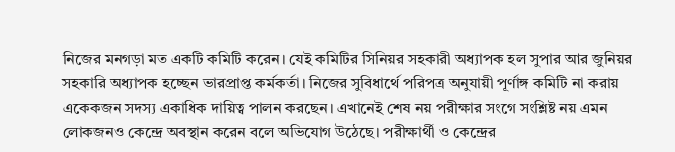নিজের মনগড়া মত একটি কমিটি করেন। যেই কমিটির সিনিয়র সহকারী অধ্যাপক হল সুপার আর জুনিয়র সহকারি অধ্যাপক হচ্ছেন ভারপ্রাপ্ত কর্মকর্তা। নিজের সুবিধার্থে পরিপত্র অনুযায়ী পূর্ণাঙ্গ কমিটি না করায় একেকজন সদস্য একাধিক দায়িত্ব পালন করছেন। এখানেই শেষ নয় পরীক্ষার সংগে সংশ্লিষ্ট নয় এমন লোকজনও কেন্দ্রে অবস্থান করেন বলে অভিযোগ উঠেছে। পরীক্ষার্থী ও কেন্দ্রের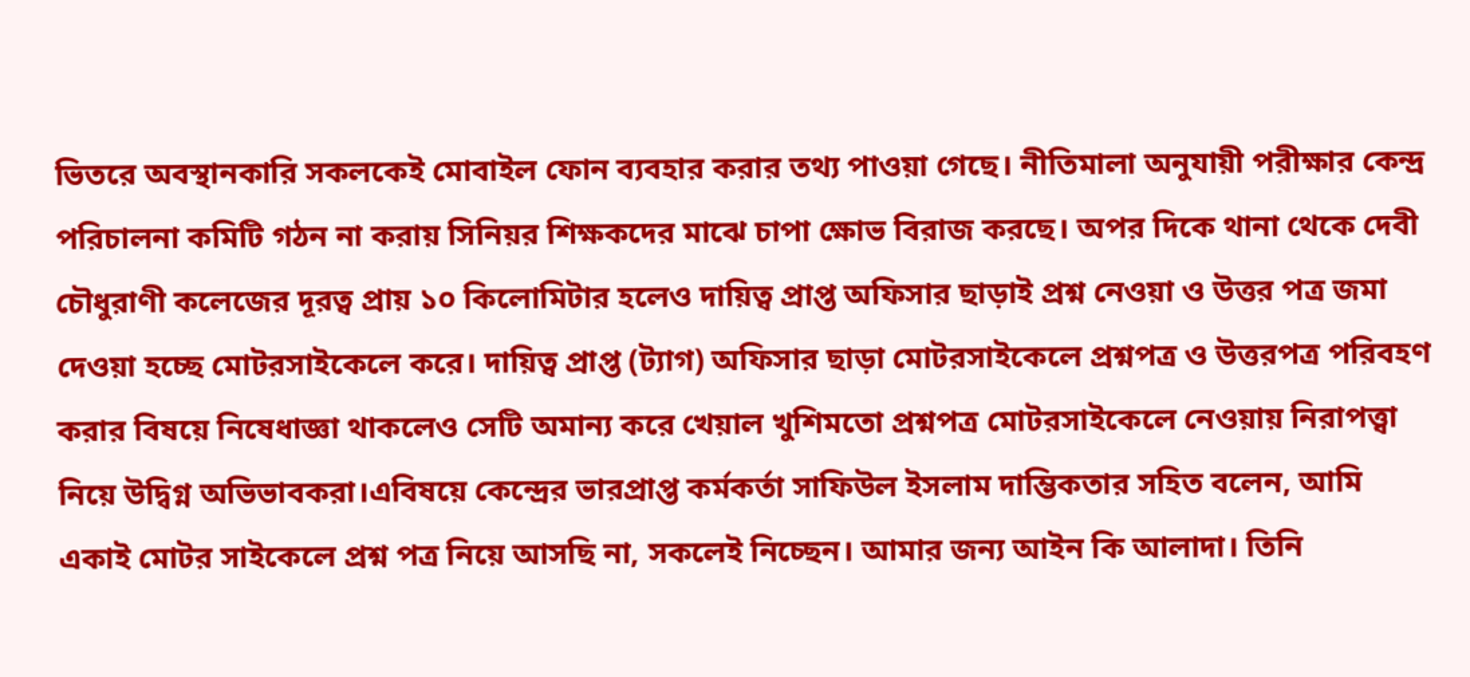ভিতরে অবস্থানকারি সকলকেই মোবাইল ফোন ব্যবহার করার তথ্য পাওয়া গেছে। নীতিমালা অনুযায়ী পরীক্ষার কেন্দ্র পরিচালনা কমিটি গঠন না করায় সিনিয়র শিক্ষকদের মাঝে চাপা ক্ষোভ বিরাজ করছে। অপর দিকে থানা থেকে দেবী চৌধুরাণী কলেজের দূরত্ব প্রায় ১০ কিলোমিটার হলেও দায়িত্ব প্রাপ্ত অফিসার ছাড়াই প্রশ্ন নেওয়া ও উত্তর পত্র জমা দেওয়া হচ্ছে মোটরসাইকেলে করে। দায়িত্ব প্রাপ্ত (ট্যাগ) অফিসার ছাড়া মোটরসাইকেলে প্রশ্নপত্র ও উত্তরপত্র পরিবহণ করার বিষয়ে নিষেধাজ্ঞা থাকলেও সেটি অমান্য করে খেয়াল খুশিমতো প্রশ্নপত্র মোটরসাইকেলে নেওয়ায় নিরাপত্ত্বা নিয়ে উদ্বিগ্ন অভিভাবকরা।এবিষয়ে কেন্দ্রের ভারপ্রাপ্ত কর্মকর্তা সাফিউল ইসলাম দাম্ভিকতার সহিত বলেন, আমি একাই মোটর সাইকেলে প্রশ্ন পত্র নিয়ে আসছি না, সকলেই নিচ্ছেন। আমার জন্য আইন কি আলাদা। তিনি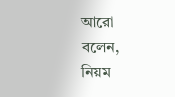আরো বলেন, নিয়ম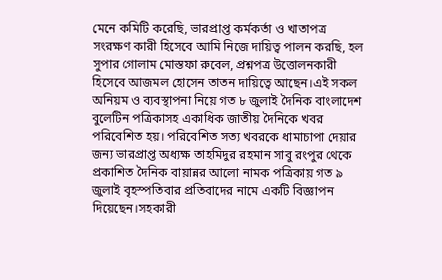মেনে কমিটি করেছি, ভারপ্রাপ্ত কর্মকর্তা ও খাতাপত্র সংরক্ষণ কারী হিসেবে আমি নিজে দায়িত্ব পালন করছি, হল সুপার গোলাম মোস্তফা রুবেল, প্রশ্নপত্র উত্তোলনকারী হিসেবে আজমল হোসেন তাতন দায়িত্বে আছেন।এই সকল অনিয়ম ও ব্যবস্থাপনা নিয়ে গত ৮ জুলাই দৈনিক বাংলাদেশ বুলেটিন পত্রিকাসহ একাধিক জাতীয় দৈনিকে খবর পরিবেশিত হয়। পরিবেশিত সত্য খবরকে ধামাচাপা দেয়ার জন্য ভারপ্রাপ্ত অধ্যক্ষ তাহমিদুর রহমান সাবু রংপুর থেকে প্রকাশিত দৈনিক বায়ান্নর আলো নামক পত্রিকায় গত ৯ জুলাই বৃহস্পতিবার প্রতিবাদের নামে একটি বিজ্ঞাপন দিয়েছেন।সহকারী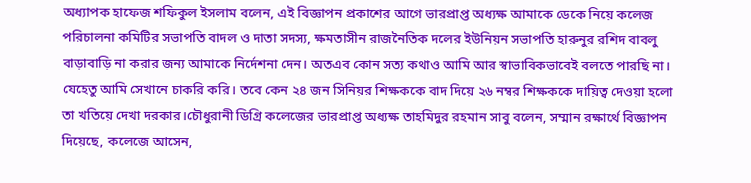অধ্যাপক হাফেজ শফিকুল ইসলাম বলেন, এই বিজ্ঞাপন প্রকাশের আগে ভারপ্রাপ্ত অধ্যক্ষ আমাকে ডেকে নিয়ে কলেজ পরিচালনা কমিটির সভাপতি বাদল ও দাতা সদস্য, ক্ষমতাসীন রাজনৈতিক দলের ইউনিয়ন সভাপতি হারুনুর রশিদ বাবলু বাড়াবাড়ি না করার জন্য আমাকে নির্দেশনা দেন। অতএব কোন সত্য কথাও আমি আর স্বাভাবিকভাবেই বলতে পারছি না। যেহেতু আমি সেখানে চাকরি করি। তবে কেন ২৪ জন সিনিয়র শিক্ষককে বাদ দিয়ে ২৬ নম্বর শিক্ষককে দায়িত্ব দেওয়া হলো তা খতিয়ে দেখা দরকার।চৌধুরানী ডিগ্রি কলেজের ভারপ্রাপ্ত অধ্যক্ষ তাহমিদুর রহমান সাবু বলেন, সম্মান রক্ষার্থে বিজ্ঞাপন দিয়েছে, কলেজে আসেন,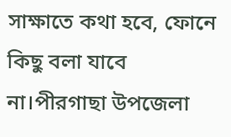সাক্ষাতে কথা হবে, ফোনে কিছু বলা যাবে না।পীরগাছা উপজেলা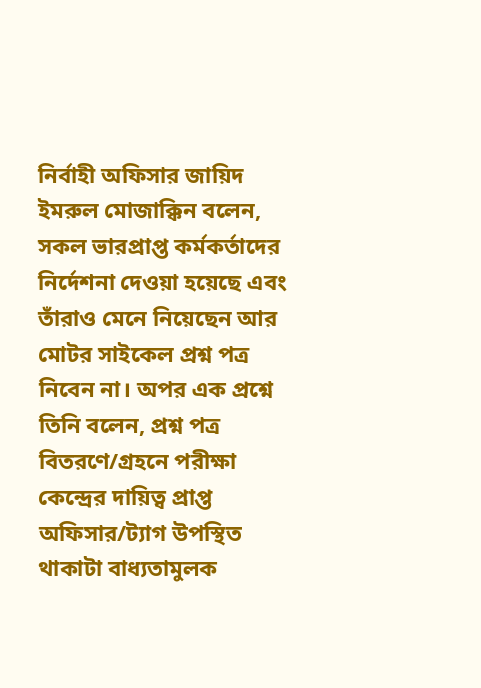নির্বাহী অফিসার জায়িদ ইমরুল মোজাক্কিন বলেন, সকল ভারপ্রাপ্ত কর্মকর্তাদের নির্দেশনা দেওয়া হয়েছে এবং তাঁরাও মেনে নিয়েছেন আর মোটর সাইকেল প্রশ্ন পত্র নিবেন না। অপর এক প্রশ্নে তিনি বলেন, প্রশ্ন পত্র বিতরণে/গ্রহনে পরীক্ষা কেন্দ্রের দায়িত্ব প্রাপ্ত অফিসার/ট্যাগ উপস্থিত থাকাটা বাধ্যতামুলক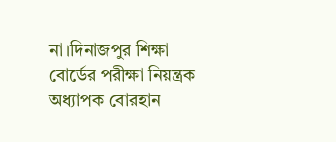না।দিনাজপুর শিক্ষা বোর্ডের পরীক্ষা নিয়ন্ত্রক অধ্যাপক বোরহান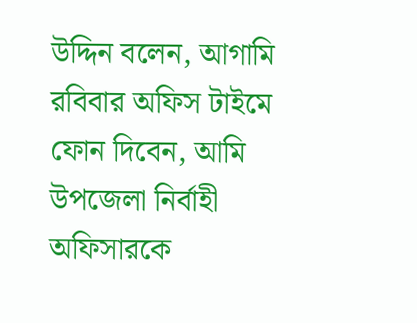উদ্দিন বলেন, আগামি রবিবার অফিস টাইমে ফোন দিবেন, আমি উপজেলা নির্বাহী অফিসারকে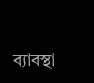ব্যাবস্থা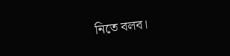নিতে বলব।